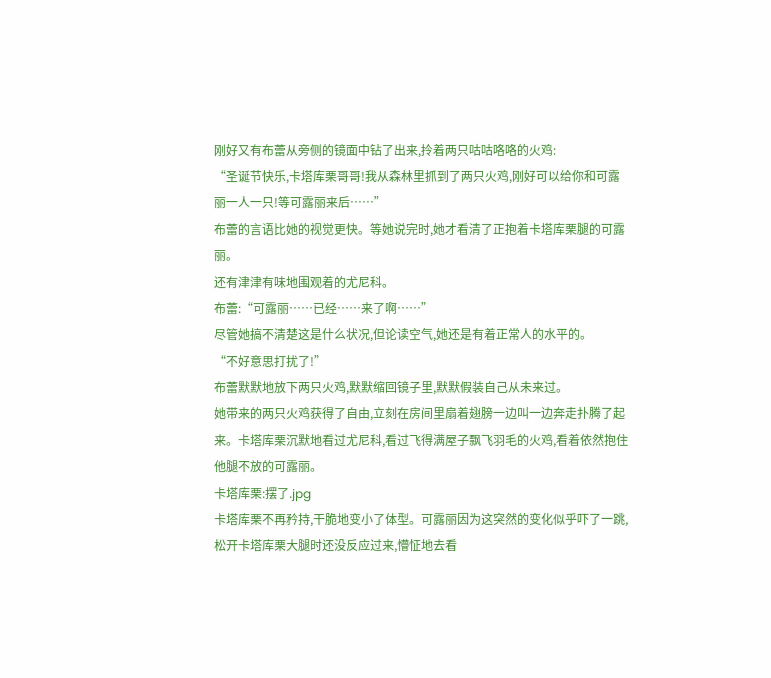刚好又有布蕾从旁侧的镜面中钻了出来,拎着两只咕咕咯咯的火鸡:
“圣诞节快乐,卡塔库栗哥哥!我从森林里抓到了两只火鸡,刚好可以给你和可露丽一人一只!等可露丽来后……”
布蕾的言语比她的视觉更快。等她说完时,她才看清了正抱着卡塔库栗腿的可露丽。
还有津津有味地围观着的尤尼科。
布蕾:“可露丽……已经……来了啊……”
尽管她搞不清楚这是什么状况,但论读空气,她还是有着正常人的水平的。
“不好意思打扰了!”
布蕾默默地放下两只火鸡,默默缩回镜子里,默默假装自己从未来过。
她带来的两只火鸡获得了自由,立刻在房间里扇着翅膀一边叫一边奔走扑腾了起来。卡塔库栗沉默地看过尤尼科,看过飞得满屋子飘飞羽毛的火鸡,看着依然抱住他腿不放的可露丽。
卡塔库栗:摆了.jpg
卡塔库栗不再矜持,干脆地变小了体型。可露丽因为这突然的变化似乎吓了一跳,松开卡塔库栗大腿时还没反应过来,懵怔地去看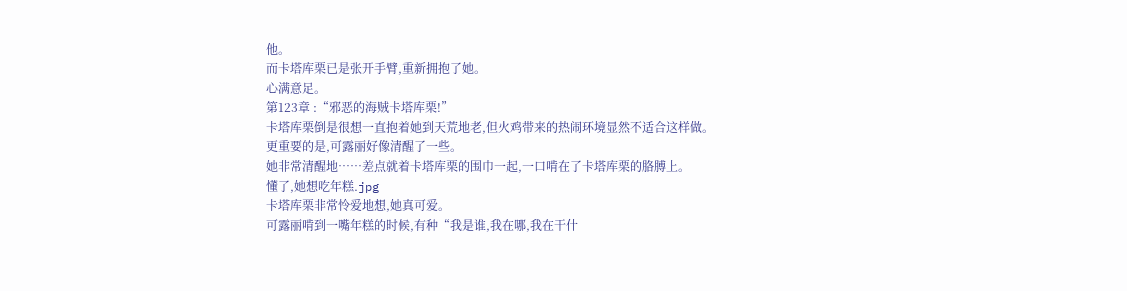他。
而卡塔库栗已是张开手臂,重新拥抱了她。
心满意足。
第123章 :“邪恶的海贼卡塔库栗!”
卡塔库栗倒是很想一直抱着她到天荒地老,但火鸡带来的热闹环境显然不适合这样做。
更重要的是,可露丽好像清醒了一些。
她非常清醒地……差点就着卡塔库栗的围巾一起,一口啃在了卡塔库栗的胳膊上。
懂了,她想吃年糕.jpg
卡塔库栗非常怜爱地想,她真可爱。
可露丽啃到一嘴年糕的时候,有种“我是谁,我在哪,我在干什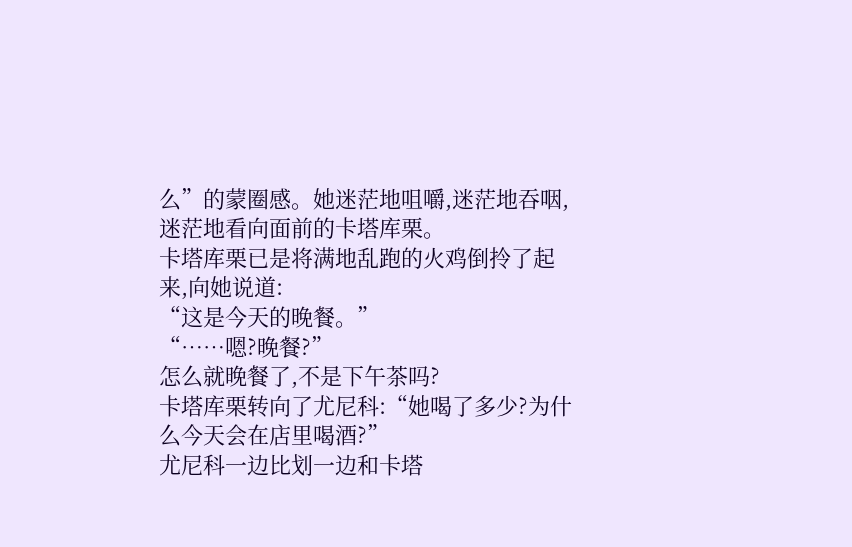么”的蒙圈感。她迷茫地咀嚼,迷茫地吞咽,迷茫地看向面前的卡塔库栗。
卡塔库栗已是将满地乱跑的火鸡倒拎了起来,向她说道:
“这是今天的晚餐。”
“……嗯?晚餐?”
怎么就晚餐了,不是下午茶吗?
卡塔库栗转向了尤尼科:“她喝了多少?为什么今天会在店里喝酒?”
尤尼科一边比划一边和卡塔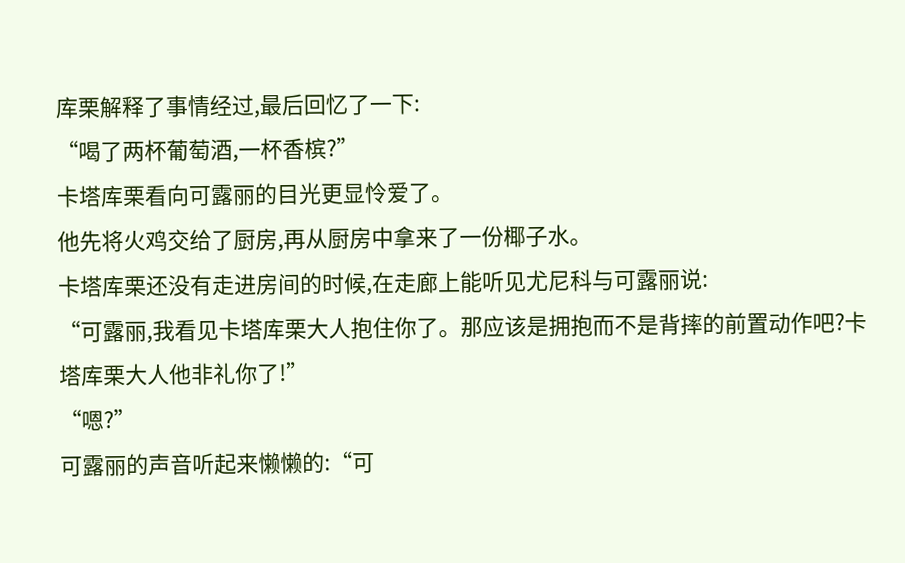库栗解释了事情经过,最后回忆了一下:
“喝了两杯葡萄酒,一杯香槟?”
卡塔库栗看向可露丽的目光更显怜爱了。
他先将火鸡交给了厨房,再从厨房中拿来了一份椰子水。
卡塔库栗还没有走进房间的时候,在走廊上能听见尤尼科与可露丽说:
“可露丽,我看见卡塔库栗大人抱住你了。那应该是拥抱而不是背摔的前置动作吧?卡塔库栗大人他非礼你了!”
“嗯?”
可露丽的声音听起来懒懒的:“可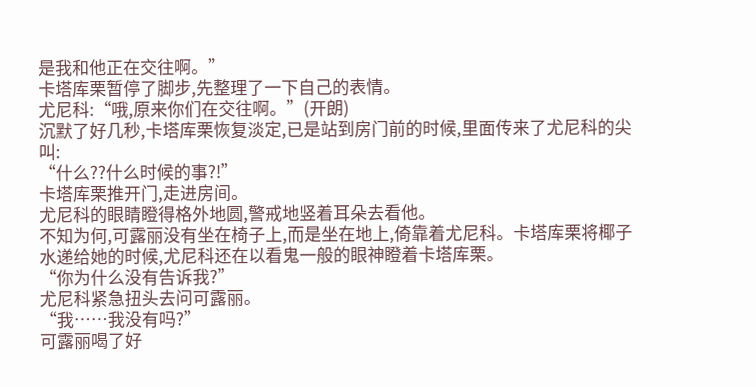是我和他正在交往啊。”
卡塔库栗暂停了脚步,先整理了一下自己的表情。
尤尼科:“哦,原来你们在交往啊。”(开朗)
沉默了好几秒,卡塔库栗恢复淡定,已是站到房门前的时候,里面传来了尤尼科的尖叫:
“什么??什么时候的事?!”
卡塔库栗推开门,走进房间。
尤尼科的眼睛瞪得格外地圆,警戒地竖着耳朵去看他。
不知为何,可露丽没有坐在椅子上,而是坐在地上,倚靠着尤尼科。卡塔库栗将椰子水递给她的时候,尤尼科还在以看鬼一般的眼神瞪着卡塔库栗。
“你为什么没有告诉我?”
尤尼科紧急扭头去问可露丽。
“我……我没有吗?”
可露丽喝了好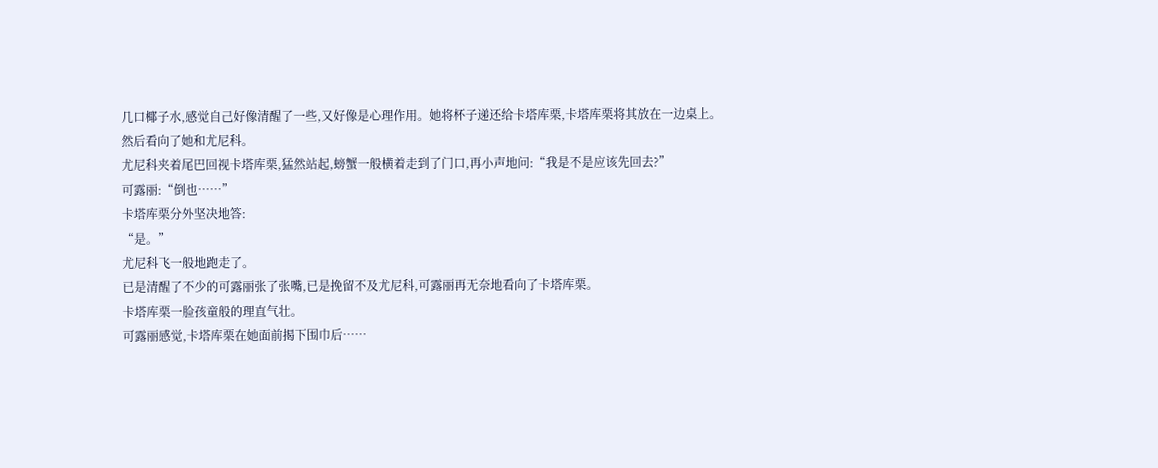几口椰子水,感觉自己好像清醒了一些,又好像是心理作用。她将杯子递还给卡塔库栗,卡塔库栗将其放在一边桌上。
然后看向了她和尤尼科。
尤尼科夹着尾巴回视卡塔库栗,猛然站起,螃蟹一般横着走到了门口,再小声地问:“我是不是应该先回去?”
可露丽:“倒也……”
卡塔库栗分外坚决地答:
“是。”
尤尼科飞一般地跑走了。
已是清醒了不少的可露丽张了张嘴,已是挽留不及尤尼科,可露丽再无奈地看向了卡塔库栗。
卡塔库栗一脸孩童般的理直气壮。
可露丽感觉,卡塔库栗在她面前揭下围巾后……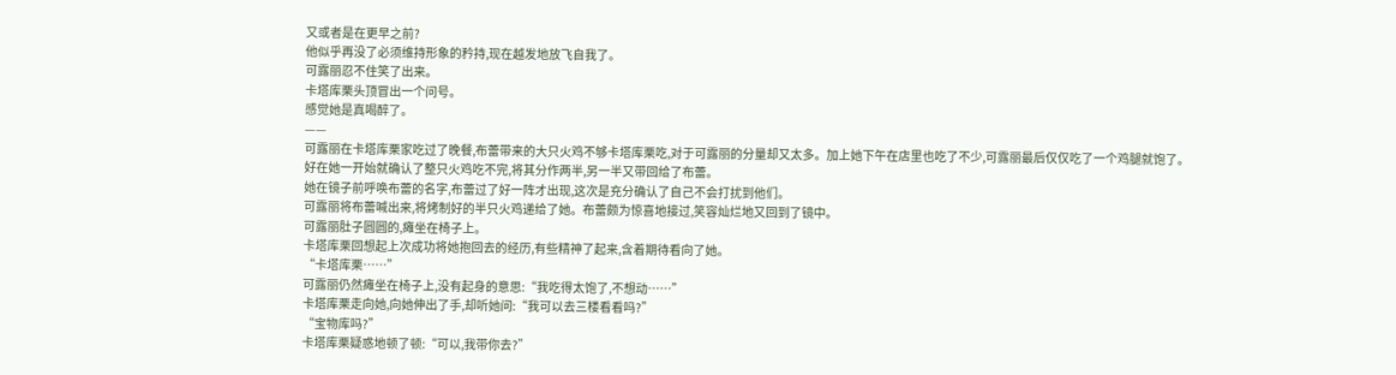又或者是在更早之前?
他似乎再没了必须维持形象的矜持,现在越发地放飞自我了。
可露丽忍不住笑了出来。
卡塔库栗头顶冒出一个问号。
感觉她是真喝醉了。
——
可露丽在卡塔库栗家吃过了晚餐,布蕾带来的大只火鸡不够卡塔库栗吃,对于可露丽的分量却又太多。加上她下午在店里也吃了不少,可露丽最后仅仅吃了一个鸡腿就饱了。
好在她一开始就确认了整只火鸡吃不完,将其分作两半,另一半又带回给了布蕾。
她在镜子前呼唤布蕾的名字,布蕾过了好一阵才出现,这次是充分确认了自己不会打扰到他们。
可露丽将布蕾喊出来,将烤制好的半只火鸡递给了她。布蕾颇为惊喜地接过,笑容灿烂地又回到了镜中。
可露丽肚子圆圆的,瘫坐在椅子上。
卡塔库栗回想起上次成功将她抱回去的经历,有些精神了起来,含着期待看向了她。
“卡塔库栗……”
可露丽仍然瘫坐在椅子上,没有起身的意思:“我吃得太饱了,不想动……”
卡塔库栗走向她,向她伸出了手,却听她问:“我可以去三楼看看吗?”
“宝物库吗?”
卡塔库栗疑惑地顿了顿:“可以,我带你去?”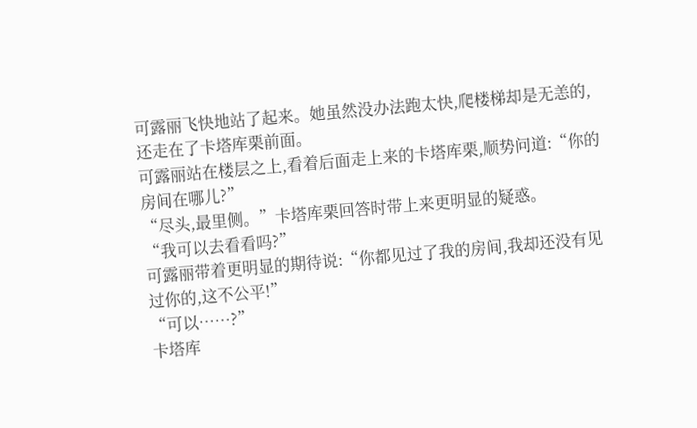可露丽飞快地站了起来。她虽然没办法跑太快,爬楼梯却是无恙的,还走在了卡塔库栗前面。
可露丽站在楼层之上,看着后面走上来的卡塔库栗,顺势问道:“你的房间在哪儿?”
“尽头,最里侧。”卡塔库栗回答时带上来更明显的疑惑。
“我可以去看看吗?”
可露丽带着更明显的期待说:“你都见过了我的房间,我却还没有见过你的,这不公平!”
“可以……?”
卡塔库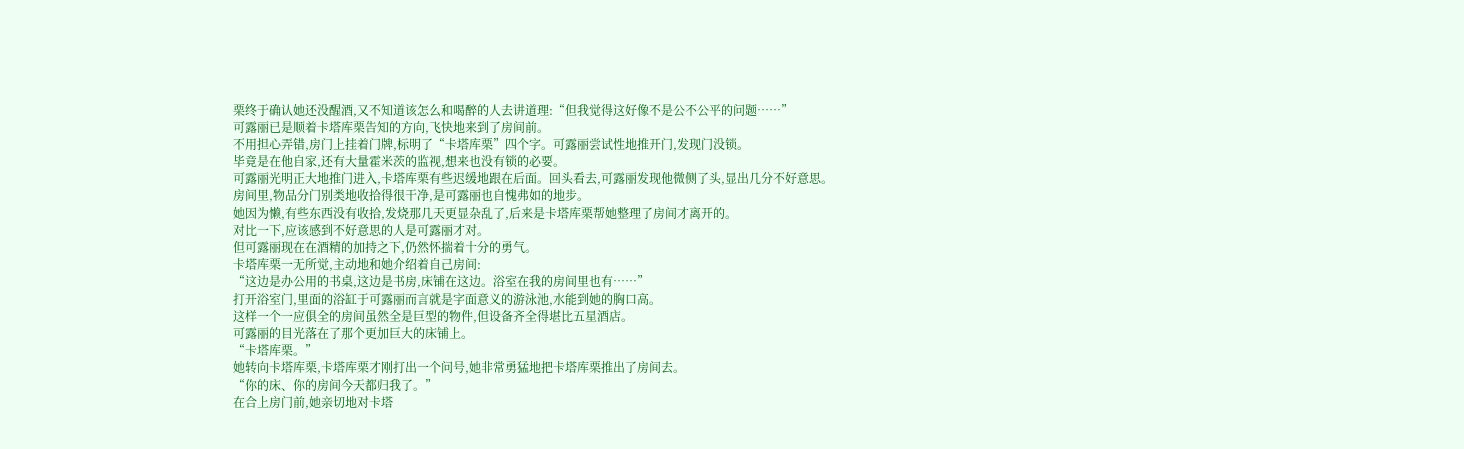栗终于确认她还没醒酒,又不知道该怎么和喝醉的人去讲道理:“但我觉得这好像不是公不公平的问题……”
可露丽已是顺着卡塔库栗告知的方向,飞快地来到了房间前。
不用担心弄错,房门上挂着门牌,标明了“卡塔库栗”四个字。可露丽尝试性地推开门,发现门没锁。
毕竟是在他自家,还有大量霍米茨的监视,想来也没有锁的必要。
可露丽光明正大地推门进入,卡塔库栗有些迟缓地跟在后面。回头看去,可露丽发现他微侧了头,显出几分不好意思。
房间里,物品分门别类地收拾得很干净,是可露丽也自愧弗如的地步。
她因为懒,有些东西没有收拾,发烧那几天更显杂乱了,后来是卡塔库栗帮她整理了房间才离开的。
对比一下,应该感到不好意思的人是可露丽才对。
但可露丽现在在酒精的加持之下,仍然怀揣着十分的勇气。
卡塔库栗一无所觉,主动地和她介绍着自己房间:
“这边是办公用的书桌,这边是书房,床铺在这边。浴室在我的房间里也有……”
打开浴室门,里面的浴缸于可露丽而言就是字面意义的游泳池,水能到她的胸口高。
这样一个一应俱全的房间虽然全是巨型的物件,但设备齐全得堪比五星酒店。
可露丽的目光落在了那个更加巨大的床铺上。
“卡塔库栗。”
她转向卡塔库栗,卡塔库栗才刚打出一个问号,她非常勇猛地把卡塔库栗推出了房间去。
“你的床、你的房间今天都归我了。”
在合上房门前,她亲切地对卡塔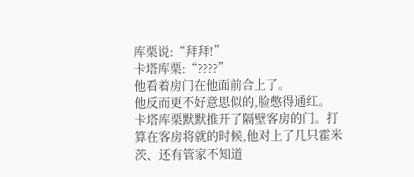库栗说:“拜拜!”
卡塔库栗:“????”
他看着房门在他面前合上了。
他反而更不好意思似的,脸憋得通红。
卡塔库栗默默推开了隔壁客房的门。打算在客房将就的时候,他对上了几只霍米茨、还有管家不知道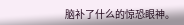脑补了什么的惊恐眼神。